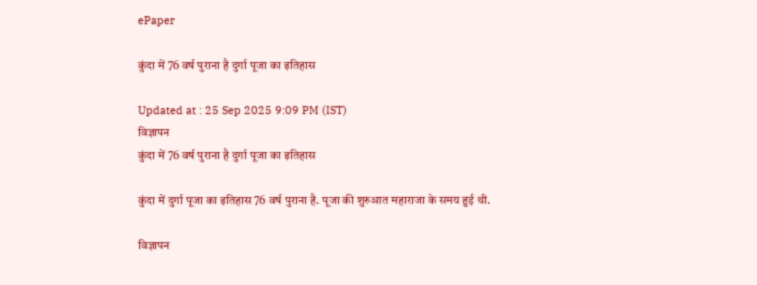ePaper

कुंदा में 76 वर्ष पुराना है दुर्गा पूजा का इतिहास

Updated at : 25 Sep 2025 9:09 PM (IST)
विज्ञापन
कुंदा में 76 वर्ष पुराना है दुर्गा पूजा का इतिहास

कुंदा में दुर्गा पूजा का इतिहास 76 वर्ष पुराना है. पूजा की शुरुआत महाराजा के समय हुई थी.

विज्ञापन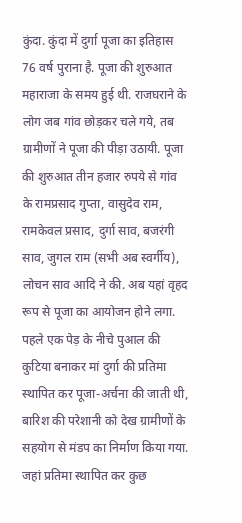कुंदा. कुंदा में दुर्गा पूजा का इतिहास 76 वर्ष पुराना है. पूजा की शुरुआत महाराजा के समय हुई थी. राजघराने के लोग जब गांव छोड़कर चले गये, तब ग्रामीणों ने पूजा की पीड़ा उठायी. पूजा की शुरुआत तीन हजार रुपये से गांव के रामप्रसाद गुप्ता, वासुदेव राम, रामकेवल प्रसाद, दुर्गा साव, बजरंगी साव, जुगल राम (सभी अब स्वर्गीय), लोचन साव आदि ने की. अब यहां वृहद रूप से पूजा का आयोजन होने लगा. पहले एक पेड़ के नीचे पुआल की कुटिया बनाकर मां दुर्गा की प्रतिमा स्थापित कर पूजा-अर्चना की जाती थी, बारिश की परेशानी को देख ग्रामीणों के सहयोग से मंडप का निर्माण किया गया. जहां प्रतिमा स्थापित कर कुछ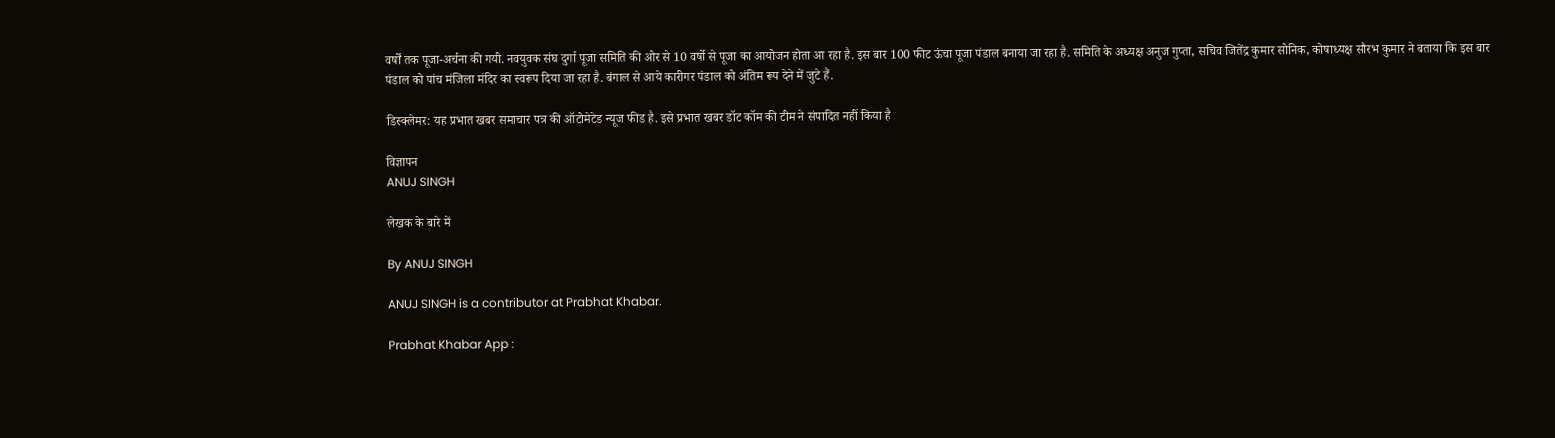वर्षों तक पूजा-अर्चना की गयी. नवयुवक संघ दुर्गा पूजा समिति की ओर से 10 वर्षो से पूजा का आयोजन होता आ रहा है. इस बार 100 फीट ऊंचा पूजा पंडाल बनाया जा रहा है. समिति के अध्यक्ष अनुज गुप्ता, सचिव जितेंद्र कुमार सोनिक, कोषाध्यक्ष सौरभ कुमार ने बताया कि इस बार पंडाल को पांच मंजिला मंदिर का स्वरूप दिया जा रहा है. बंगाल से आये कारीगर पंडाल को अंतिम रूप देने में जुटे हैं.

डिस्क्लेमर: यह प्रभात खबर समाचार पत्र की ऑटोमेटेड न्यूज फीड है. इसे प्रभात खबर डॉट कॉम की टीम ने संपादित नहीं किया है

विज्ञापन
ANUJ SINGH

लेखक के बारे में

By ANUJ SINGH

ANUJ SINGH is a contributor at Prabhat Khabar.

Prabhat Khabar App :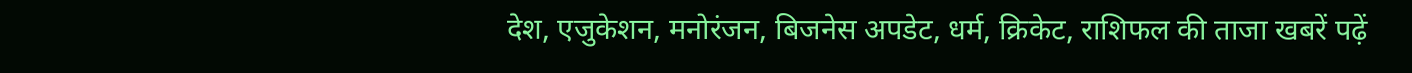देश, एजुकेशन, मनोरंजन, बिजनेस अपडेट, धर्म, क्रिकेट, राशिफल की ताजा खबरें पढ़ें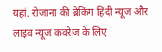यहां. रोजाना की ब्रेकिंग हिंदी न्यूज और लाइव न्यूज कवरेज के लिए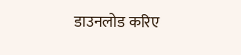डाउनलोड करिए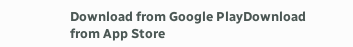Download from Google PlayDownload from App Store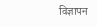विज्ञापन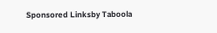Sponsored Linksby Taboola